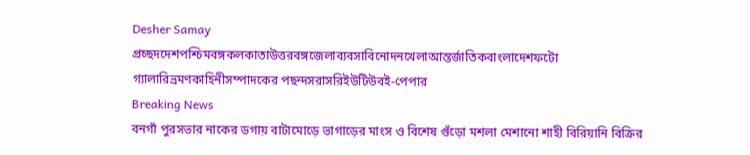Desher Samay
প্রচ্ছদদেশপশ্চিমবঙ্গকলকাতাউত্তরবঙ্গজেলাব্যবসাবিনোদনখেলাআন্তর্জাতিকবাংলাদেশফটো গ্যালারিভ্রমণকাহিনীসম্পাদকের পছন্দসরাসরিইউটিউবই-পেপার
Breaking News
বনগাঁ পুরসভার নাকের ডগায় বাটামোড়ে ভাগাড়ের মাংস ও বিশেষ গুঁড়ো মশলা মেশানো শাহী বিরিয়ানি বিক্রির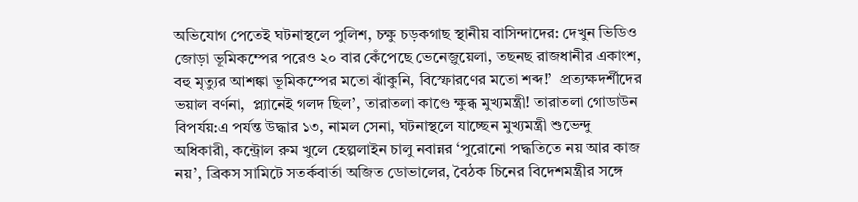অভিযোগ পেতেই ঘটনাস্থলে পুলিশ, চক্ষু চড়কগাছ স্থানীয় বাসিন্দাদের: দেখুন ভিডিও জোড়া ভূমিকম্পের পরেও ২০ বার কেঁপেছে ভেনেজ়ুয়েলা, তছনছ রাজধানীর একাংশ, বহু মৃত্যুর আশঙ্কা ভূমিকম্পের মতো ঝাঁকুনি, বিস্ফোরণের মতো শব্দ!’  প্রত্যক্ষদর্শীদের ভয়াল বর্ণনা,  প্ল্যানেই গলদ ছিল’, তারাতলা কাণ্ডে ক্ষুব্ধ মুখ্যমন্ত্রী! তারাতলা গোডাউন বিপর্যয়:এ পর্যন্ত উদ্ধার ১৩, নামল সেনা, ঘটনাস্থলে যাচ্ছেন মুখ্যমন্ত্রী শুভেন্দু অধিকারী, কন্ট্রোল রুম খুলে হেল্পলাইন চালু নবান্নর ‘পুরোনো পদ্ধতিতে নয় আর কাজ নয়’, ব্রিকস সামিটে সতর্কবার্তা অজিত ডোভালের, বৈঠক চিনের বিদেশমন্ত্রীর সঙ্গে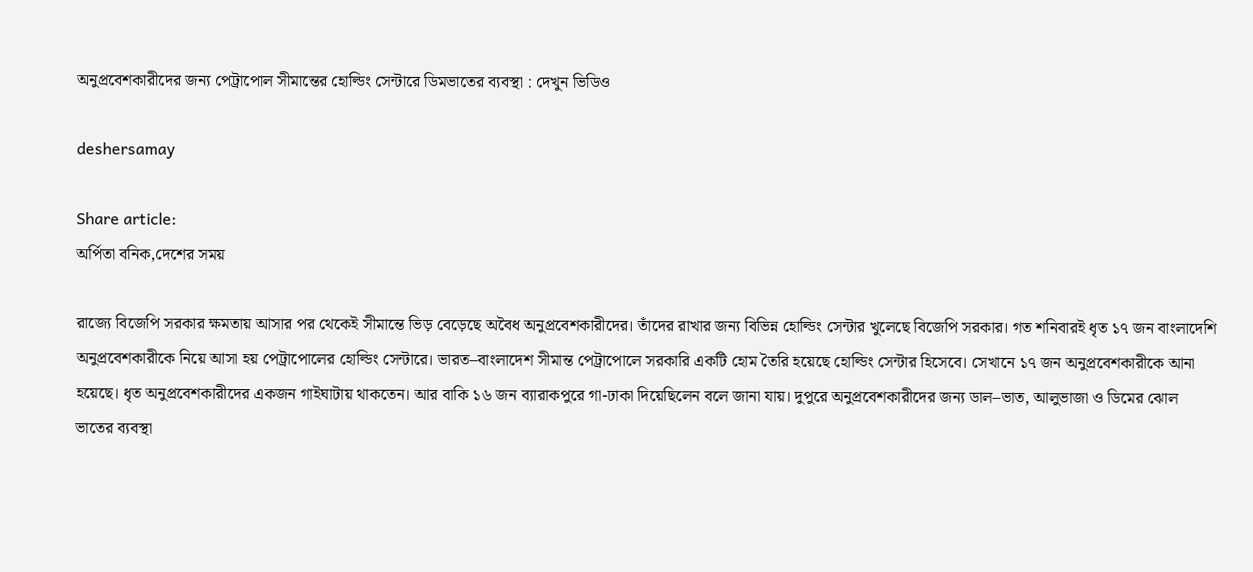অনুপ্রবেশকারীদের জন্য পেট্রাপোল সীমান্তের হোল্ডিং সেন্টারে ডিমভাতের ব্যবস্থা : দেখুন ভিডিও

deshersamay

Share article:
অর্পিতা বনিক,দেশের সময়

রাজ্যে বিজেপি সরকার ক্ষমতায় আসার পর থেকেই সীমান্তে ভিড় বেড়েছে অবৈধ অনুপ্রবেশকারীদের। তাঁদের রাখার জন্য বিভিন্ন হোল্ডিং সেন্টার খুলেছে বিজেপি সরকার। গত শনিবারই ধৃত ১৭ জন বাংলাদেশি অনুপ্রবেশকারীকে নিয়ে আসা হয় পেট্রাপোলের হোল্ডিং সেন্টারে। ভারত–বাংলাদেশ সীমান্ত পেট্রাপোলে সরকারি একটি হোম তৈরি হয়েছে হোল্ডিং সেন্টার হিসেবে। সেখানে ১৭ জন অনুপ্রবেশকারীকে আনা হয়েছে। ধৃত অনুপ্রবেশকারীদের একজন গাইঘাটায় থাকতেন। আর বাকি ১৬ জন ব্যারাকপুরে গা-ঢাকা দিয়েছিলেন বলে জানা যায়। দুপুরে অনুপ্রবেশকারীদের জন্য ডাল–ভাত, আলুভাজা ও ডিমের ঝোল ভাতের ব্যবস্থা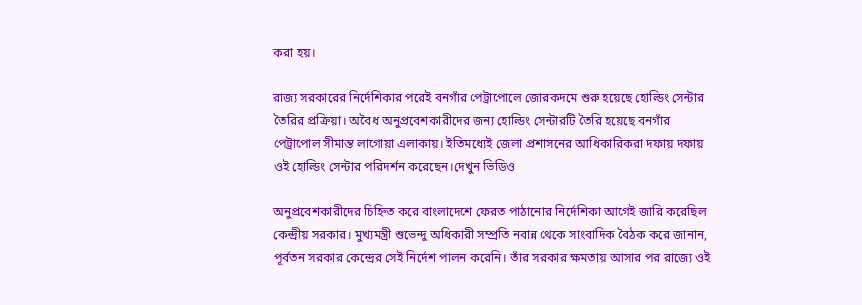করা হয়।

রাজ্য সরকারের নির্দেশিকার পরেই বনগাঁর পেট্রাপোলে জোরকদমে শুরু হয়েছে হোল্ডিং সেন্টার তৈরির প্রক্রিয়া। অবৈধ অনুপ্রবেশকারীদের জন্য হোল্ডিং সেন্টারটি তৈরি হয়েছে বনগাঁর পেট্রাপোল সীমান্ত লাগোয়া এলাকায়। ইতিমধ্যেই জেলা প্রশাসনের আধিকারিকরা দফায় দফায় ওই হোল্ডিং সেন্টার পরিদর্শন করেছেন।দেখুন ভিডিও

অনুপ্রবেশকারীদের চিহ্নিত করে বাংলাদেশে ফেরত পাঠানোর নির্দেশিকা আগেই জারি করেছিল কেন্দ্রীয় সরকার। মুখ্যমন্ত্রী শুভেন্দু অধিকারী সম্প্রতি নবান্ন থেকে সাংবাদিক বৈঠক করে জানান, পূর্বতন সরকার কেন্দ্রের সেই নির্দেশ পালন করেনি। তাঁর সরকার ক্ষমতায় আসার পর রাজ্যে ওই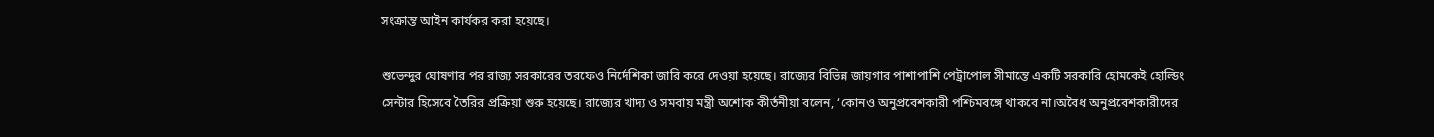সংক্রান্ত আইন কার্যকর করা হয়েছে।

শুভেন্দুর ঘোষণার পর রাজ্য সরকারের তরফেও নির্দেশিকা জারি করে দেওয়া হয়েছে। রাজ্যের বিভিন্ন জায়গার পাশাপাশি পেট্রাপোল সীমান্তে একটি সরকারি হোমকেই হোল্ডিং সেন্টার হিসেবে তৈরির প্রক্রিয়া শুরু হয়েছে। রাজ্যের খাদ্য ও সমবায় মন্ত্রী অশোক কীর্তনীয়া বলেন, ‘কোনও অনুপ্রবেশকারী পশ্চিমবঙ্গে থাকবে না।অবৈধ অনুপ্রবেশকারীদের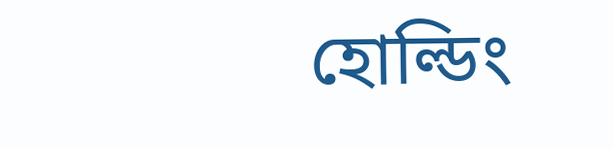হোল্ডিং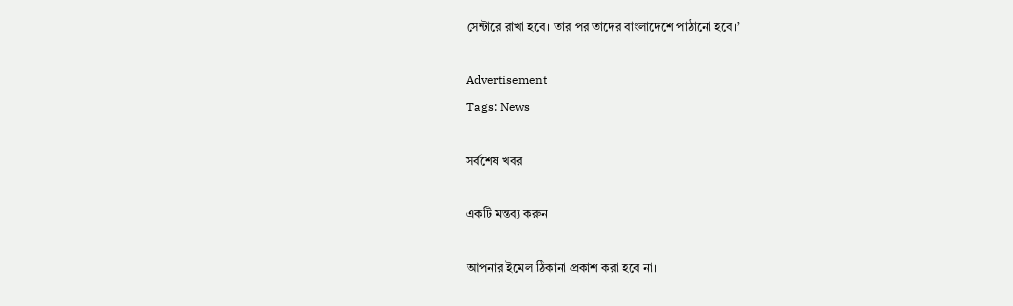সেন্টারে রাখা হবে। তার পর তাদের বাংলাদেশে পাঠানো হবে।’

Advertisement
Tags: News

সর্বশেষ খবর

একটি মন্তব্য করুন

আপনার ইমেল ঠিকানা প্রকাশ করা হবে না।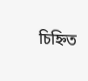চিহ্নিত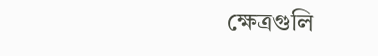ক্ষেত্রগুলি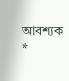আবশ্যক *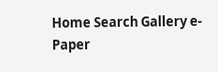Home Search Gallery e-Paper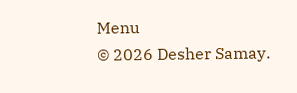Menu
© 2026 Desher Samay.